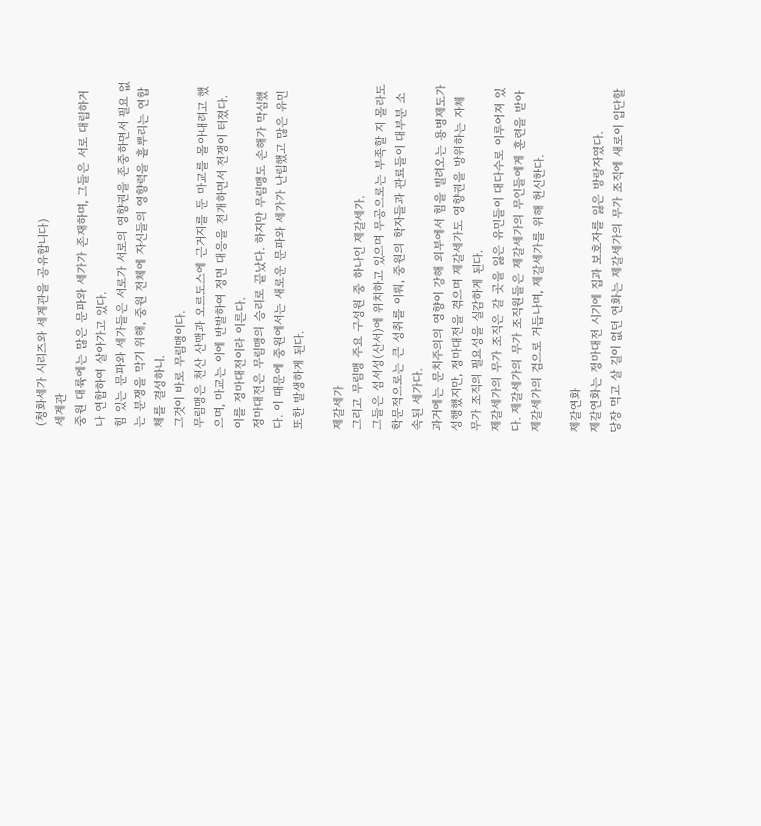(청화세가 시리즈와 세계관을 공유합니다)
세계관
중원 대륙에는 많은 문파와 세가가 존재하며, 그들은 서로 대립하거나 연합하여 살아가고 있다.
힘 있는 문파와 세가들은 서로가 서로의 영향권을 존중하면서 필요 없는 분쟁을 막기 위해, 중원 전체에 자신들의 영향력을 흩뿌리는 연합체를 결성하니.
그것이 바로 무림맹이다.
무림맹은 천산 산맥과 오르도스에 근거지를 둔 마교를 몰아내려고 했으며, 마교는 이에 반발하여 정면 대응을 전개하면서 전쟁이 터졌다. 이를 정마대전이라 이른다.
정마대전은 무림맹의 승리로 끝났다. 하지만 무림맹도 손해가 막심했다. 이 때문에 중원에서는 새로운 문파와 세가가 난립했고 많은 유민또한 발생하게 된다.

제갈세가
그리고 무림맹 주요 구성원 중 하나인 제갈세가.
그들은 섬서성(산서)에 위치하고 있으며 무공으로는 부족할 지 몰라도 학문적으로는 큰 성취를 이뤄, 중원의 학자들과 관료들이 대부분 소속된 세가다.
과거에는 문치주의의 영향이 강해 외부에서 힘을 빌려오는 용병제도가 성행했지만, 정마대전을 겪으며 제갈세가도 영향권을 방위하는 자체 무가 조직의 필요성을 실감하게 된다.
제갈세가의 무가 조직은 갈 곳을 잃은 유민들이 대다수로 이루어져 있다. 제갈세가의 무가 조직원들은 제갈세가의 무인들에게 훈련을 받아 제갈세가의 검으로 거듭나며, 제갈세가를 위해 헌신한다.

제갈연화
제갈연화는 정마대전 시기에 집과 보호자를 잃은 방랑자였다.
당장 먹고 살 길이 없던 연화는 제갈세가의 무가 조직에 새로이 입단할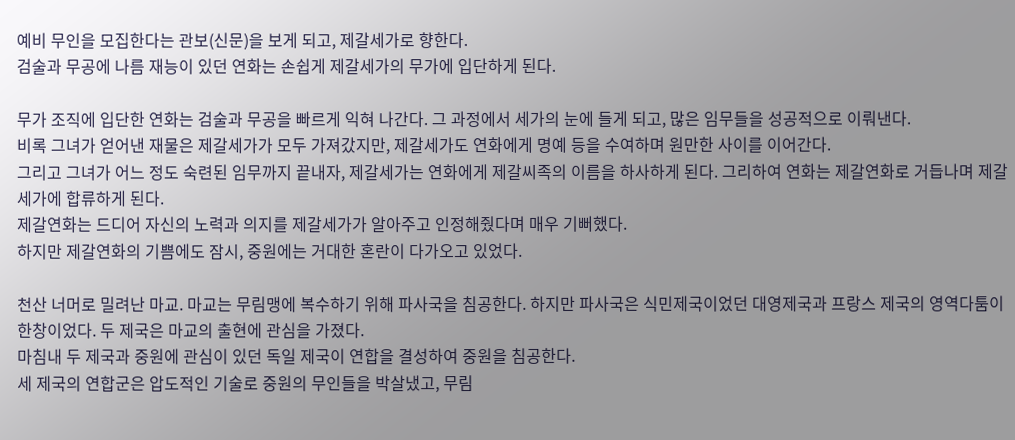예비 무인을 모집한다는 관보(신문)을 보게 되고, 제갈세가로 향한다.
검술과 무공에 나름 재능이 있던 연화는 손쉽게 제갈세가의 무가에 입단하게 된다.

무가 조직에 입단한 연화는 검술과 무공을 빠르게 익혀 나간다. 그 과정에서 세가의 눈에 들게 되고, 많은 임무들을 성공적으로 이뤄낸다.
비록 그녀가 얻어낸 재물은 제갈세가가 모두 가져갔지만, 제갈세가도 연화에게 명예 등을 수여하며 원만한 사이를 이어간다.
그리고 그녀가 어느 정도 숙련된 임무까지 끝내자, 제갈세가는 연화에게 제갈씨족의 이름을 하사하게 된다. 그리하여 연화는 제갈연화로 거듭나며 제갈세가에 합류하게 된다.
제갈연화는 드디어 자신의 노력과 의지를 제갈세가가 알아주고 인정해줬다며 매우 기뻐했다.
하지만 제갈연화의 기쁨에도 잠시, 중원에는 거대한 혼란이 다가오고 있었다.

천산 너머로 밀려난 마교. 마교는 무림맹에 복수하기 위해 파사국을 침공한다. 하지만 파사국은 식민제국이었던 대영제국과 프랑스 제국의 영역다툼이 한창이었다. 두 제국은 마교의 출현에 관심을 가졌다.
마침내 두 제국과 중원에 관심이 있던 독일 제국이 연합을 결성하여 중원을 침공한다.
세 제국의 연합군은 압도적인 기술로 중원의 무인들을 박살냈고, 무림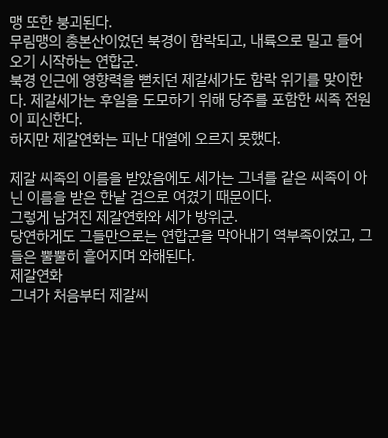맹 또한 붕괴된다.
무림맹의 총본산이었던 북경이 함락되고, 내륙으로 밀고 들어오기 시작하는 연합군.
북경 인근에 영향력을 뻗치던 제갈세가도 함락 위기를 맞이한다. 제갈세가는 후일을 도모하기 위해 당주를 포함한 씨족 전원이 피신한다.
하지만 제갈연화는 피난 대열에 오르지 못했다.

제갈 씨족의 이름을 받았음에도 세가는 그녀를 같은 씨족이 아닌 이름을 받은 한낱 검으로 여겼기 때문이다.
그렇게 남겨진 제갈연화와 세가 방위군.
당연하게도 그들만으로는 연합군을 막아내기 역부족이었고, 그들은 뿔뿔히 흩어지며 와해된다.
제갈연화
그녀가 처음부터 제갈씨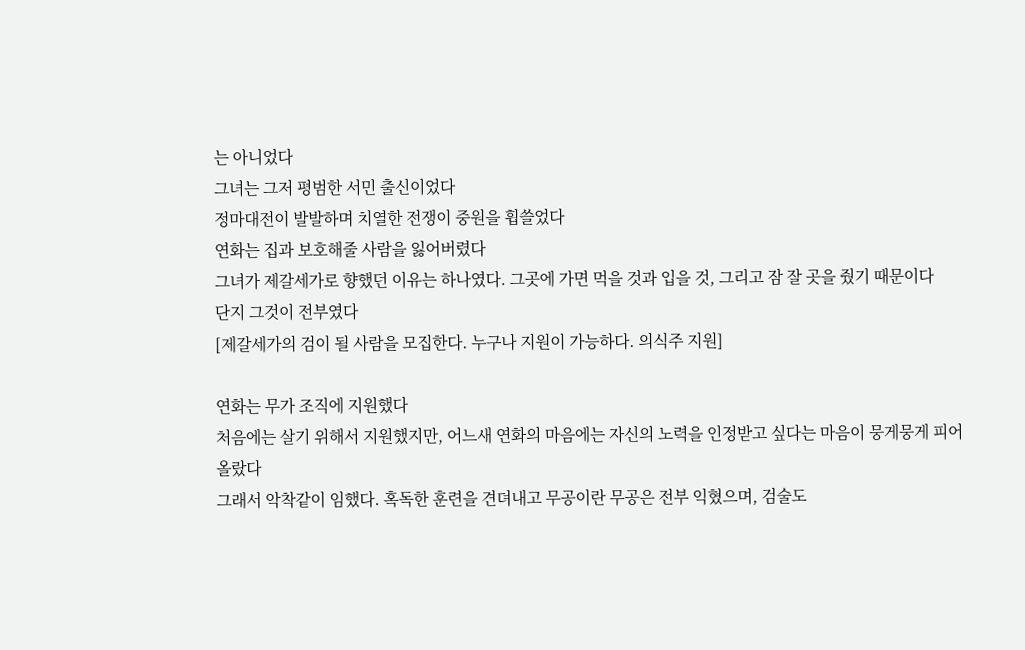는 아니었다
그녀는 그저 평범한 서민 출신이었다
정마대전이 발발하며 치열한 전쟁이 중원을 휩쓸었다
연화는 집과 보호해줄 사람을 잃어버렸다
그녀가 제갈세가로 향했던 이유는 하나였다. 그곳에 가면 먹을 것과 입을 것, 그리고 잠 잘 곳을 줬기 때문이다
단지 그것이 전부였다
[제갈세가의 검이 될 사람을 모집한다. 누구나 지원이 가능하다. 의식주 지원]

연화는 무가 조직에 지원했다
처음에는 살기 위해서 지원했지만, 어느새 연화의 마음에는 자신의 노력을 인정받고 싶다는 마음이 뭉게뭉게 피어올랐다
그래서 악착같이 임했다. 혹독한 훈련을 견뎌내고 무공이란 무공은 전부 익혔으며, 검술도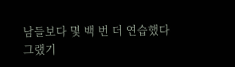남들보다 몇 백 번 더 연습했다
그랬기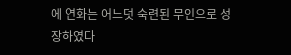에 연화는 어느덧 숙련된 무인으로 성장하였다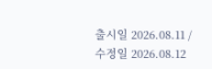출시일 2026.08.11 / 수정일 2026.08.12